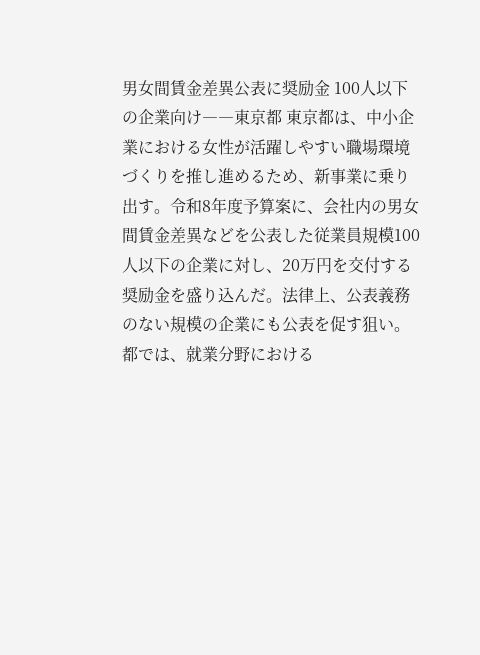男女間賃金差異公表に奨励金 100人以下の企業向け――東京都 東京都は、中小企業における女性が活躍しやすい職場環境づくりを推し進めるため、新事業に乗り出す。令和8年度予算案に、会社内の男女間賃金差異などを公表した従業員規模100人以下の企業に対し、20万円を交付する奨励金を盛り込んだ。法律上、公表義務のない規模の企業にも公表を促す狙い。都では、就業分野における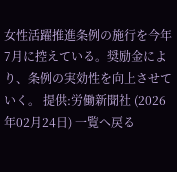女性活躍推進条例の施行を今年7月に控えている。奨励金により、条例の実効性を向上させていく。 提供:労働新聞社 (2026年02月24日) 一覧へ戻る